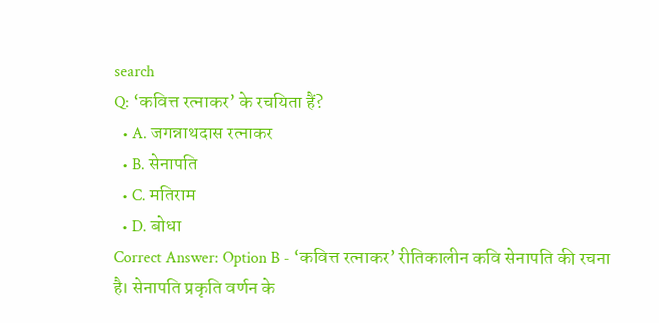search
Q: ‘कवित्त रत्नाकर’ के रचयिता हैं?
  • A. जगन्नाथदास रत्नाकर
  • B. सेनापति
  • C. मतिराम
  • D. बोधा
Correct Answer: Option B - ‘कवित्त रत्नाकर’ रीतिकालीन कवि सेनापति की रचना है। सेनापति प्रकृति वर्णन के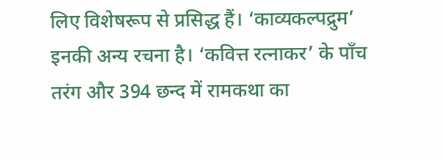लिए विशेषरूप से प्रसिद्ध हैं। ‘काव्यकल्पद्रुम’ इनकी अन्य रचना है। ‘कवित्त रत्नाकर’ के पाँच तरंग और 394 छन्द में रामकथा का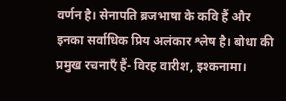वर्णन है। सेनापति ब्रजभाषा के कवि हैं और इनका सर्वाधिक प्रिय अलंकार श्लेष है। बोधा की प्रमुख रचनाएँ हैं- विरह वारीश, इश्कनामा।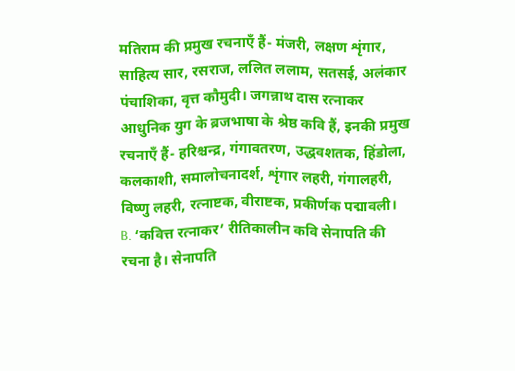मतिराम की प्रमुख रचनाएँ हैं- मंजरी, लक्षण शृंगार, साहित्य सार, रसराज, ललित ललाम, सतसई, अलंकार पंचाशिका, वृत्त कौमुदी। जगन्नाथ दास रत्नाकर आधुनिक युग के ब्रजभाषा के श्रेष्ठ कवि हैं, इनकी प्रमुख रचनाएँ हैं- हरिश्चन्द्र, गंगावतरण, उद्धवशतक, हिंडोला, कलकाशी, समालोचनादर्श, शृंगार लहरी, गंगालहरी, विष्णु लहरी, रत्नाष्टक, वीराष्टक, प्रकीर्णक पद्मावली।
B. ‘कवित्त रत्नाकर’ रीतिकालीन कवि सेनापति की रचना है। सेनापति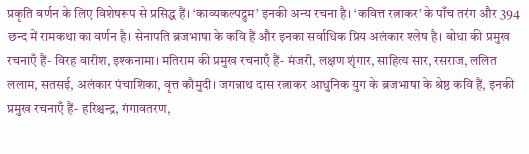प्रकृति वर्णन के लिए विशेषरूप से प्रसिद्ध हैं। ‘काव्यकल्पद्रुम’ इनकी अन्य रचना है। ‘कवित्त रत्नाकर’ के पाँच तरंग और 394 छन्द में रामकथा का वर्णन है। सेनापति ब्रजभाषा के कवि हैं और इनका सर्वाधिक प्रिय अलंकार श्लेष है। बोधा की प्रमुख रचनाएँ हैं- विरह वारीश, इश्कनामा। मतिराम की प्रमुख रचनाएँ हैं- मंजरी, लक्षण शृंगार, साहित्य सार, रसराज, ललित ललाम, सतसई, अलंकार पंचाशिका, वृत्त कौमुदी। जगन्नाथ दास रत्नाकर आधुनिक युग के ब्रजभाषा के श्रेष्ठ कवि हैं, इनकी प्रमुख रचनाएँ हैं- हरिश्चन्द्र, गंगावतरण,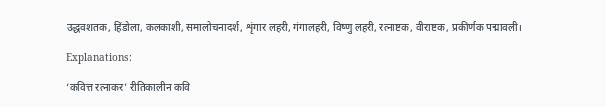उद्धवशतक, हिंडोला, कलकाशी, समालोचनादर्श, शृंगार लहरी, गंगालहरी, विष्णु लहरी, रत्नाष्टक, वीराष्टक, प्रकीर्णक पद्मावली।

Explanations:

‘कवित्त रत्नाकर’ रीतिकालीन कवि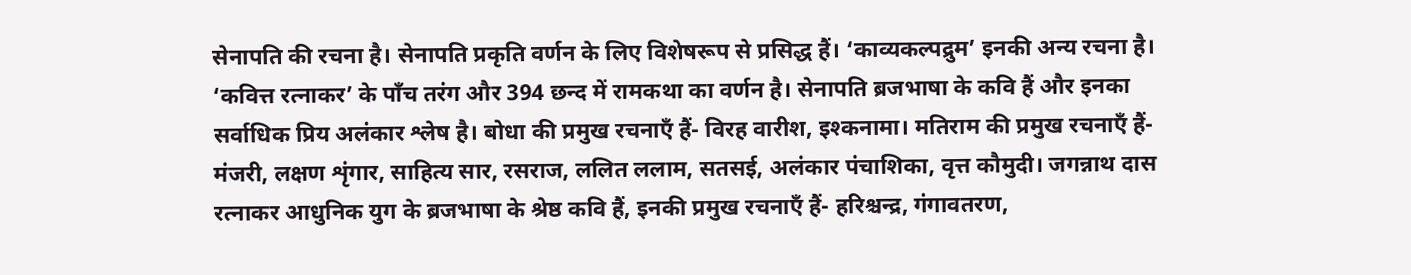सेनापति की रचना है। सेनापति प्रकृति वर्णन के लिए विशेषरूप से प्रसिद्ध हैं। ‘काव्यकल्पद्रुम’ इनकी अन्य रचना है। ‘कवित्त रत्नाकर’ के पाँच तरंग और 394 छन्द में रामकथा का वर्णन है। सेनापति ब्रजभाषा के कवि हैं और इनका सर्वाधिक प्रिय अलंकार श्लेष है। बोधा की प्रमुख रचनाएँ हैं- विरह वारीश, इश्कनामा। मतिराम की प्रमुख रचनाएँ हैं- मंजरी, लक्षण शृंगार, साहित्य सार, रसराज, ललित ललाम, सतसई, अलंकार पंचाशिका, वृत्त कौमुदी। जगन्नाथ दास रत्नाकर आधुनिक युग के ब्रजभाषा के श्रेष्ठ कवि हैं, इनकी प्रमुख रचनाएँ हैं- हरिश्चन्द्र, गंगावतरण,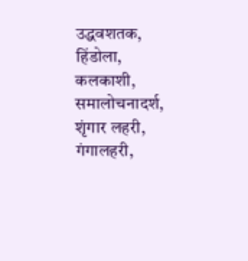उद्धवशतक, हिंडोला, कलकाशी, समालोचनादर्श, शृंगार लहरी, गंगालहरी,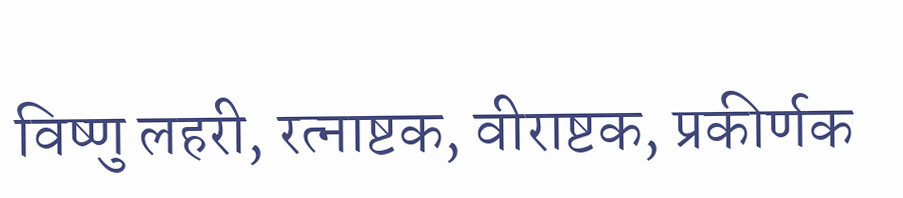विष्णु लहरी, रत्नाष्टक, वीराष्टक, प्रकीर्णक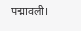पद्मावली।